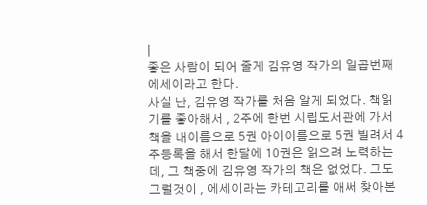|
좋은 사람이 되어 줄게 김유영 작가의 일곱번째 에세이라고 한다.
사실 난, 김유영 작가를 처음 알게 되었다. 책읽기를 좋아해서 , 2주에 한번 시립도서관에 가서 책을 내이름으로 5권 아이이름으로 5권 빌려서 4주등록을 해서 한달에 10권은 읽으려 노력하는데, 그 책중에 김유영 작가의 책은 없었다. 그도 그럴것이 , 에세이라는 카테고리를 애써 찾아본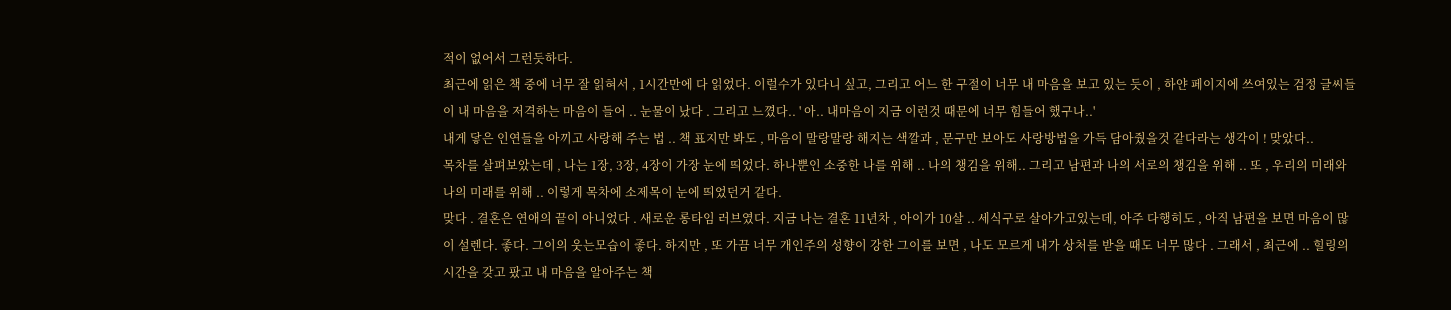적이 없어서 그런듯하다.
최근에 읽은 책 중에 너무 잘 읽혀서 , 1시간만에 다 읽었다. 이럴수가 있다니 싶고, 그리고 어느 한 구절이 너무 내 마음을 보고 있는 듯이 , 하얀 페이지에 쓰여있는 검정 글씨들이 내 마음을 저격하는 마음이 들어 .. 눈물이 났다 . 그리고 느꼈다.. ' 아.. 내마음이 지금 이런것 때문에 너무 힘들어 했구나..'
내게 닿은 인연들을 아끼고 사랑해 주는 법 .. 책 표지만 봐도 , 마음이 말랑말랑 해지는 색깔과 , 문구만 보아도 사랑방법을 가득 담아줬을것 같다라는 생각이 ! 맞았다..
목차를 살펴보았는데 , 나는 1장, 3장, 4장이 가장 눈에 띄었다. 하나뿐인 소중한 나를 위해 .. 나의 챙김을 위해.. 그리고 남편과 나의 서로의 챙김을 위해 .. 또 , 우리의 미래와 나의 미래를 위해 .. 이렇게 목차에 소제목이 눈에 띄었던거 같다.
맞다 . 결혼은 연애의 끝이 아니었다 . 새로운 롱타임 러브였다. 지금 나는 결혼 11년차 , 아이가 10살 .. 세식구로 살아가고있는데, 아주 다행히도 , 아직 남편을 보면 마음이 많이 설렌다. 좋다. 그이의 웃는모습이 좋다. 하지만 , 또 가끔 너무 개인주의 성향이 강한 그이를 보면 , 나도 모르게 내가 상처를 받을 때도 너무 많다 . 그래서 , 최근에 .. 힐링의 시간을 갖고 팠고 내 마음을 알아주는 책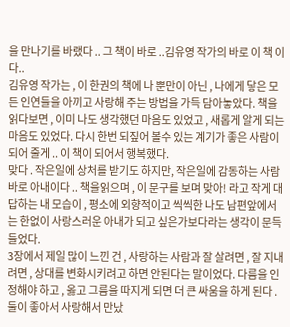을 만나기를 바랬다 .. 그 책이 바로 ..김유영 작가의 바로 이 책 이다..
김유영 작가는 , 이 한권의 책에 나 뿐만이 아닌 , 나에게 닿은 모든 인연들을 아끼고 사랑해 주는 방법을 가득 담아놓았다. 책을 읽다보면 , 이미 나도 생각했던 마음도 있었고 , 새롭게 알게 되는 마음도 있었다. 다시 한번 되짚어 볼수 있는 계기가 좋은 사람이 되어 줄게 .. 이 책이 되어서 행복했다.
맞다 . 작은일에 상처를 받기도 하지만, 작은일에 감동하는 사람 바로 아내이다 .. 책을읽으며 , 이 문구를 보며 맞아! 라고 작게 대답하는 내 모습이 , 평소에 외향적이고 씩씩한 나도 남편앞에서는 한없이 사랑스러운 아내가 되고 싶은가보다라는 생각이 문득들었다.
3장에서 제일 많이 느낀 건 , 사랑하는 사람과 잘 살려면 , 잘 지내려면 , 상대를 변화시키려고 하면 안된다는 말이었다. 다름을 인정해야 하고 , 옳고 그름을 따지게 되면 더 큰 싸움을 하게 된다 . 둘이 좋아서 사랑해서 만났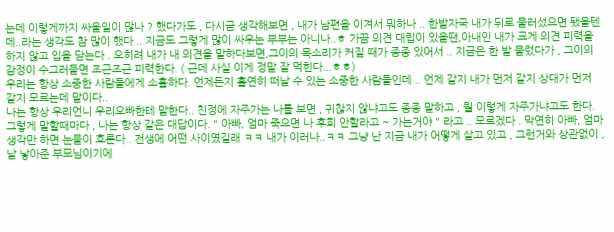는데 이렇게까지 싸울일이 많나 ? 했다가도 , 다시금 생각해보면 , 내가 남편을 이겨서 뭐하나 .. 한발자국 내가 뒤로 물러섰으면 됐을텐데..라는 생각도 참 많이 했다 .. 지금도 그렇게 많이 싸우는 부부는 아니나..ㅎ 가끔 의견 대립이 있을땐,아내인 내가 크게 의견 피력을 하지 않고 입을 닫는다 . 오히려 내가 내 의견을 말하다보면,그이의 목소리가 커질 때가 종종 있어서 .. 지금은 한 발 물렀다가 , 그이의 감정이 수그러들면 조근조근 피력한다. ( 근데 사실 이게 정말 잘 먹힌다...ㅎㅎ)
우리는 항상 소중한 사람들에게 소홀하다. 언제든지 홀연히 떠날 수 있는 소중한 사람들인데 .. 언제 갈지 내가 먼저 갈지 상대가 먼저 갈지 모르는데 말이다..
나는 항상 우리언니 우리오빠한테 말한다.. 친정에 자주가는 나를 보면 , 귀찮지 않냐고도 종종 말하고 , 뭘 이렇게 자주가냐고도 한다. 그렇게 말할때마다 , 나는 항상 같은 대답이다. " 아빠, 엄마 죽으면 나 후회 안할라고 ~ 가는거야 " 라고 .. 모르겠다 . 막연히 아빠, 엄마 생각만 하면 눈물이 흐른다 . 전생에 어떤 사이였길래 ㅋㅋ 내가 이러나..ㅋㅋ 그냥 난 지금 내가 어떻게 살고 있고 , 그런거와 상관없이 , 날 낳아준 부모님이기에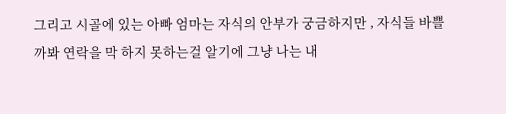그리고 시골에 있는 아빠 엄마는 자식의 안부가 궁금하지만 , 자식들 바쁠까봐 연락을 막 하지 못하는걸 알기에 그냥 나는 내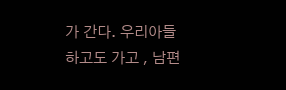가 간다. 우리아들하고도 가고 , 남편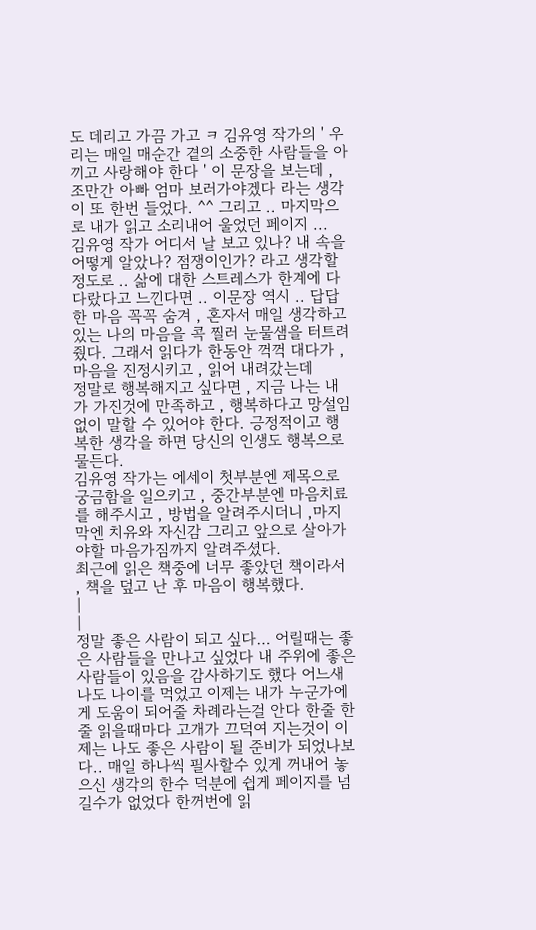도 데리고 가끔 가고 ㅋ 김유영 작가의 ' 우리는 매일 매순간 곁의 소중한 사람들을 아끼고 사랑해야 한다 ' 이 문장을 보는데 , 조만간 아빠 엄마 보러가야겠다 라는 생각이 또 한번 들었다. ^^ 그리고 .. 마지막으로 내가 읽고 소리내어 울었던 페이지 ...
김유영 작가 어디서 날 보고 있나? 내 속을 어떻게 알았나? 점쟁이인가? 라고 생각할정도로 .. 삶에 대한 스트레스가 한계에 다다랐다고 느낀다면 .. 이문장 역시 .. 답답한 마음 꼭꼭 숨겨 , 혼자서 매일 생각하고 있는 나의 마음을 콕 찔러 눈물샘을 터트려줬다. 그래서 읽다가 한동안 꺽꺽 대다가 , 마음을 진정시키고 , 읽어 내려갔는데
정말로 행복해지고 싶다면 , 지금 나는 내가 가진것에 만족하고 , 행복하다고 망설임 없이 말할 수 있어야 한다. 긍정적이고 행복한 생각을 하면 당신의 인생도 행복으로 물든다.
김유영 작가는 에세이 첫부분엔 제목으로 궁금함을 일으키고 , 중간부분엔 마음치료를 해주시고 , 방법을 알려주시더니 ,마지막엔 치유와 자신감 그리고 앞으로 살아가야할 마음가짐까지 알려주셨다.
최근에 읽은 책중에 너무 좋았던 책이라서 , 책을 덮고 난 후 마음이 행복했다.
|
|
정말 좋은 사람이 되고 싶다… 어릴때는 좋은 사람들을 만나고 싶었다 내 주위에 좋은 사람들이 있음을 감사하기도 했다 어느새 나도 나이를 먹었고 이제는 내가 누군가에게 도움이 되어줄 차례라는걸 안다 한줄 한줄 읽을때마다 고개가 끄덕여 지는것이 이제는 나도 좋은 사람이 될 준비가 되었나보다.. 매일 하나씩 필사할수 있게 꺼내어 놓으신 생각의 한수 덕분에 쉽게 페이지를 넘길수가 없었다 한꺼번에 읽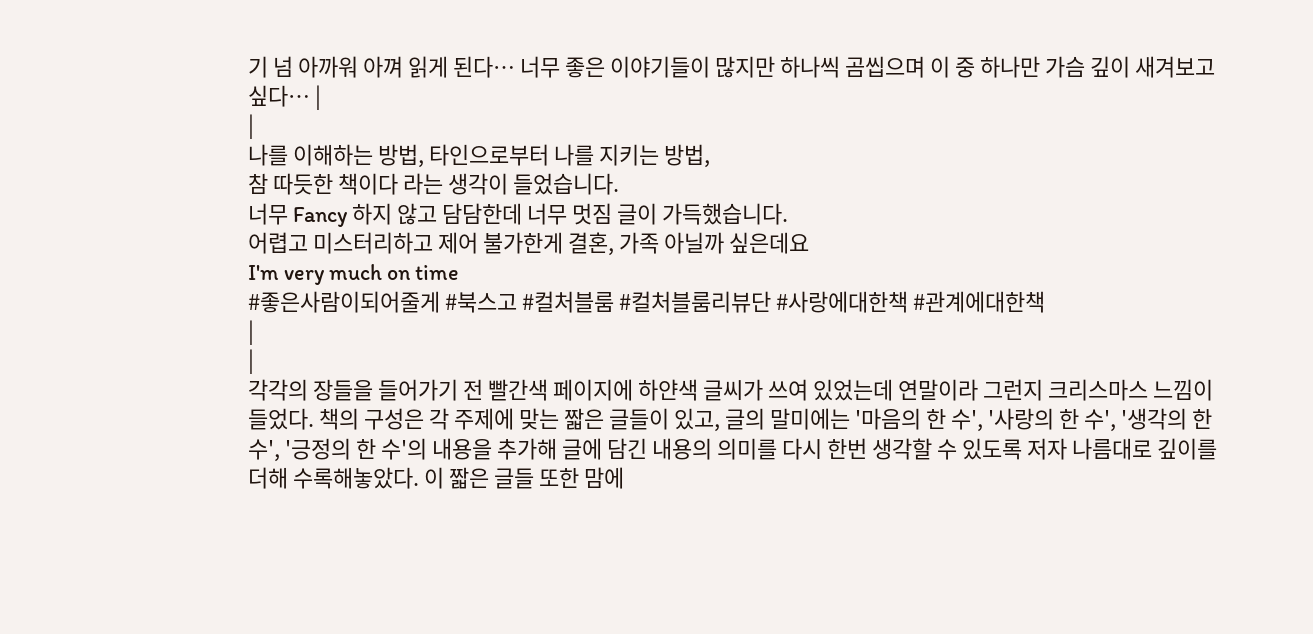기 넘 아까워 아껴 읽게 된다… 너무 좋은 이야기들이 많지만 하나씩 곰씹으며 이 중 하나만 가슴 깊이 새겨보고 싶다… |
|
나를 이해하는 방법, 타인으로부터 나를 지키는 방법,
참 따듯한 책이다 라는 생각이 들었습니다.
너무 Fancy 하지 않고 담담한데 너무 멋짐 글이 가득했습니다.
어렵고 미스터리하고 제어 불가한게 결혼, 가족 아닐까 싶은데요
I'm very much on time
#좋은사람이되어줄게 #북스고 #컬처블룸 #컬처블룸리뷰단 #사랑에대한책 #관계에대한책
|
|
각각의 장들을 들어가기 전 빨간색 페이지에 하얀색 글씨가 쓰여 있었는데 연말이라 그런지 크리스마스 느낌이 들었다. 책의 구성은 각 주제에 맞는 짧은 글들이 있고, 글의 말미에는 '마음의 한 수', '사랑의 한 수', '생각의 한 수', '긍정의 한 수'의 내용을 추가해 글에 담긴 내용의 의미를 다시 한번 생각할 수 있도록 저자 나름대로 깊이를 더해 수록해놓았다. 이 짧은 글들 또한 맘에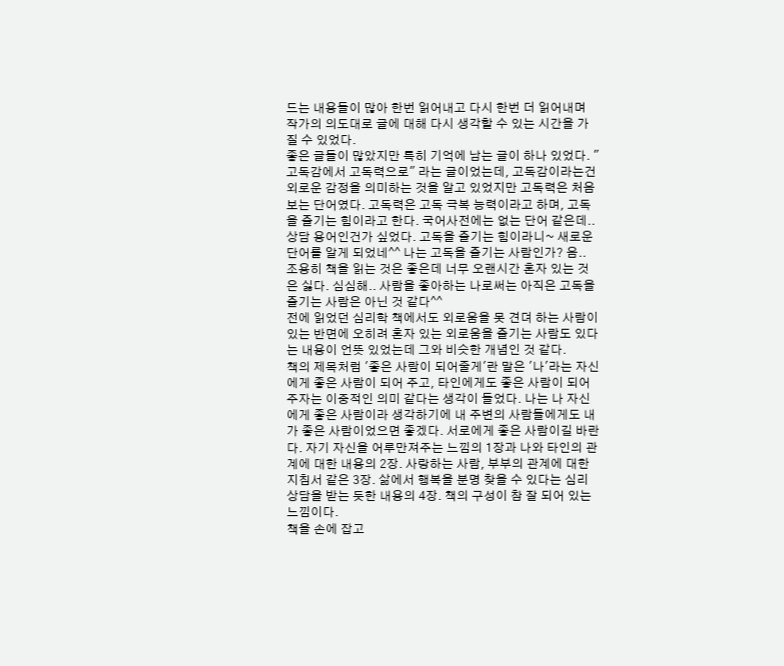드는 내용들이 많아 한번 읽어내고 다시 한번 더 읽어내며 작가의 의도대로 글에 대해 다시 생각할 수 있는 시간을 가질 수 있었다.
좋은 글들이 많았지만 특히 기억에 남는 글이 하나 있었다. "고독감에서 고독력으로" 라는 글이었는데, 고독감이라는건 외로운 감정을 의미하는 것을 알고 있었지만 고독력은 처음 보는 단어였다. 고독력은 고독 극복 능력이라고 하며, 고독을 즐기는 힘이라고 한다. 국어사전에는 없는 단어 같은데.. 상담 용어인건가 싶었다. 고독을 즐기는 힘이라니~ 새로운 단어를 알게 되었네^^ 나는 고독을 즐기는 사람인가? 음.. 조용히 책을 읽는 것은 좋은데 너무 오랜시간 혼자 있는 것은 싫다. 심심해.. 사람을 좋아하는 나로써는 아직은 고독을 즐기는 사람은 아닌 것 같다^^
전에 읽었던 심리학 책에서도 외로움을 못 견뎌 하는 사람이 있는 반면에 오히려 혼자 있는 외로움을 즐기는 사람도 있다는 내용이 언뜻 있었는데 그와 비슷한 개념인 것 같다.
책의 제목처럼 '좋은 사람이 되어줄게'란 말은 '나'라는 자신에게 좋은 사람이 되어 주고, 타인에게도 좋은 사람이 되어주자는 이중적인 의미 같다는 생각이 들었다. 나는 나 자신에게 좋은 사람이라 생각하기에 내 주변의 사람들에게도 내가 좋은 사람이었으면 좋겠다. 서로에게 좋은 사람이길 바란다. 자기 자신을 어루만져주는 느낌의 1장과 나와 타인의 관계에 대한 내용의 2장. 사랑하는 사람, 부부의 관계에 대한 지침서 같은 3장. 삶에서 행복을 분명 찾을 수 있다는 심리 상담을 받는 듯한 내용의 4장. 책의 구성이 참 잘 되어 있는 느낌이다.
책을 손에 잡고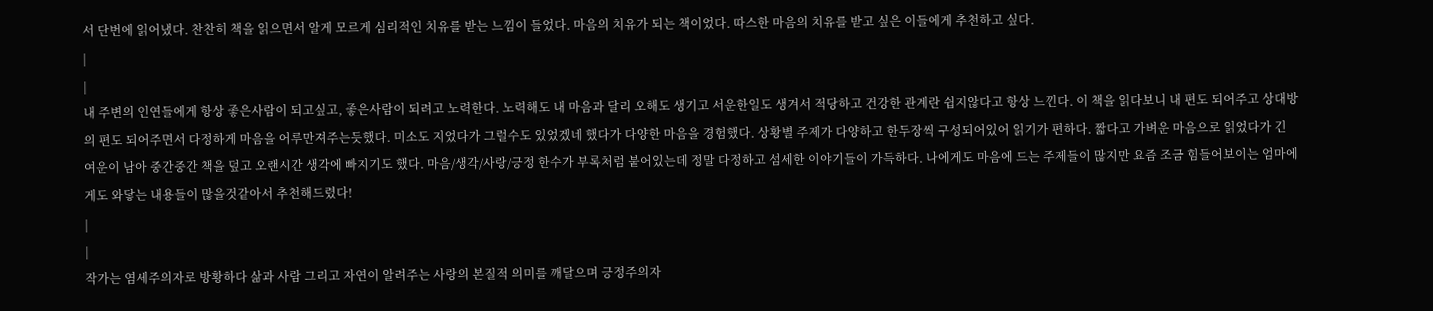서 단번에 읽어냈다. 찬찬히 책을 읽으면서 알게 모르게 심리적인 치유를 받는 느낌이 들었다. 마음의 치유가 되는 책이었다. 따스한 마음의 치유를 받고 싶은 이들에게 추천하고 싶다.
|
|
내 주변의 인연들에게 항상 좋은사람이 되고싶고, 좋은사람이 되려고 노력한다. 노력해도 내 마음과 달리 오해도 생기고 서운한일도 생겨서 적당하고 건강한 관계란 쉽지않다고 항상 느낀다. 이 책을 읽다보니 내 편도 되어주고 상대방의 편도 되어주면서 다정하게 마음을 어루만져주는듯했다. 미소도 지었다가 그럴수도 있었겠네 했다가 다양한 마음을 경험했다. 상황별 주제가 다양하고 한두장씩 구성되어있어 읽기가 편하다. 짧다고 가벼운 마음으로 읽었다가 긴 여운이 남아 중간중간 책을 덮고 오랜시간 생각에 빠지기도 했다. 마음/생각/사랑/긍정 한수가 부록처럼 붙어있는데 정말 다정하고 섬세한 이야기들이 가득하다. 나에게도 마음에 드는 주제들이 많지만 요즘 조금 힘들어보이는 엄마에게도 와닿는 내용들이 많을것같아서 추천해드렸다!
|
|
작가는 염세주의자로 방황하다 삶과 사람 그리고 자연이 알려주는 사랑의 본질적 의미를 깨달으며 긍정주의자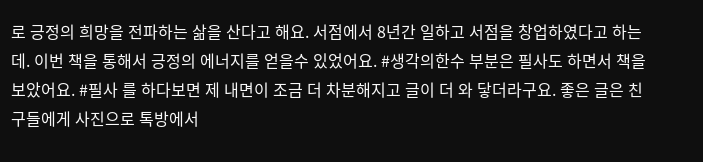로 긍정의 희망을 전파하는 삶을 산다고 해요. 서점에서 8년간 일하고 서점을 창업하였다고 하는데. 이번 책을 통해서 긍정의 에너지를 얻을수 있었어요. #생각의한수 부분은 필사도 하면서 책을 보았어요. #필사 를 하다보면 제 내면이 조금 더 차분해지고 글이 더 와 닿더라구요. 좋은 글은 친구들에게 사진으로 톡방에서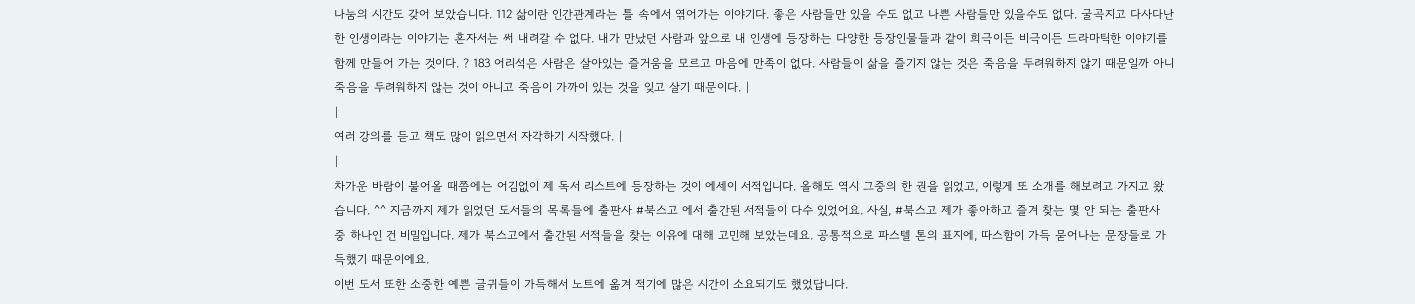나눔의 시간도 갖어 보았습니다. 112 삶이란 인간관계라는 틀 속에서 엮어가는 이야기다. 좋은 사람들만 있을 수도 없고 나쁜 사람들만 있을수도 없다. 굴곡지고 다사다난한 인생이라는 이야기는 혼자서는 써 내려갈 수 없다. 내가 만났던 사람과 앞으로 내 인생에 등장하는 다양한 등장인물들과 같이 희극이든 비극이든 드라마틱한 이야기를 함께 만들어 가는 것이다. ? 183 어리석은 사람은 살아있는 즐거움을 모르고 마음에 만족이 없다. 사람들이 삶을 즐기지 않는 것은 죽음을 두려워하지 않기 때문일까 아니 죽음을 두려워하지 않는 것이 아니고 죽음이 가까이 있는 것을 잊고 살기 때문이다. |
|
여러 강의를 듣고 책도 많이 읽으면서 자각하기 시작했다. |
|
차가운 바람이 불어올 때쯤에는 어김없이 제 독서 리스트에 등장하는 것이 에세이 서적입니다. 올해도 역시 그중의 한 권을 읽었고, 이렇게 또 소개를 해보려고 가지고 왔습니다. ^^ 지금까지 제가 읽었던 도서들의 목록들에 출판사 #북스고 에서 출간된 서적들이 다수 있었어요. 사실, #북스고 제가 좋아하고 즐겨 찾는 몇 안 되는 출판사 중 하나인 건 비밀입니다. 제가 북스고에서 출간된 서적들을 찾는 이유에 대해 고민해 보았는데요. 공통적으로 파스텔 톤의 표지에, 따스함이 가득 묻어나는 문장들로 가득했기 때문이에요.
이번 도서 또한 소중한 예쁜 글귀들이 가득해서 노트에 옮겨 적기에 많은 시간이 소요되기도 했었답니다.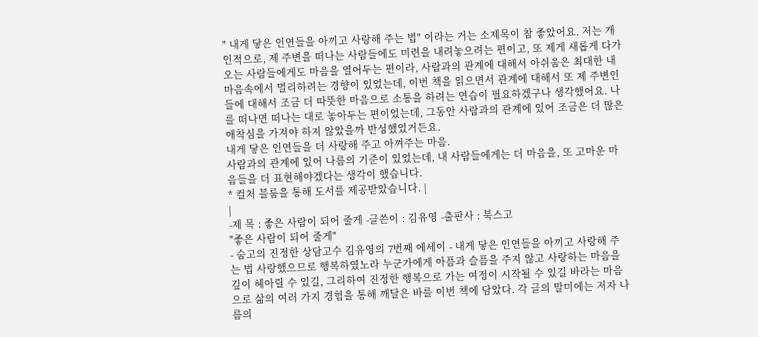" 내게 닿은 인연들을 아끼고 사랑해 주는 법" 이라는 거는 소제목이 참 좋았어요. 저는 개인적으로, 제 주변을 떠나는 사람들에도 미련을 내려놓으려는 편이고, 또 제게 새롭게 다가오는 사람들에게도 마음을 열어두는 편이라, 사람과의 관계에 대해서 아쉬움은 최대한 내 마음속에서 멀리하려는 경향이 있었는데, 이번 책을 읽으면서 관계에 대해서 또 제 주변인들에 대해서 조금 더 따뜻한 마음으로 소통을 하려는 연습이 필요하겠구나 생각했어요. 나를 떠나면 떠나는 대로 놓아두는 편이었는데, 그동안 사람과의 관계에 있어 조금은 더 많은 애착심을 가져야 하지 않았을까 반성했었거든요.
내게 닿은 인연들을 더 사랑해 주고 아껴주는 마음.
사람과의 관계에 있어 나름의 기준이 있었는데, 내 사람들에게는 더 마음을, 또 고마운 마음들을 더 표현해야겠다는 생각이 했습니다.
* 컬처 블룸을 통해 도서를 제공받았습니다. |
|
-제 목 : 좋은 사람이 되어 줄게 -글쓴이 : 김유영 -출판사 : 북스고
"좋은 사람이 되어 줄게"
- 숨고의 진정한 상담고수 김유영의 7번째 에세이 - 내게 닿은 인연들을 아끼고 사랑해 주는 법 사랑했으므로 행복하였노라 누군가에게 아픔과 슬픔을 주지 않고 사랑하는 마음을 깊이 헤아릴 수 있길, 그리하여 진정한 행복으로 가는 여정이 시작될 수 있길 바라는 마음으로 삶의 여러 가지 경험을 통해 깨달은 바를 이번 책에 담았다. 각 글의 말미에는 저자 나름의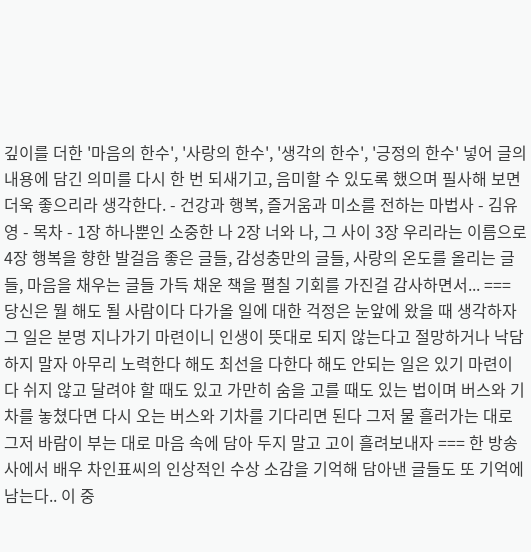깊이를 더한 '마음의 한수', '사랑의 한수', '생각의 한수', '긍정의 한수' 넣어 글의 내용에 담긴 의미를 다시 한 번 되새기고, 음미할 수 있도록 했으며 필사해 보면 더욱 좋으리라 생각한다. - 건강과 행복, 즐거움과 미소를 전하는 마법사 - 김유영 - 목차 - 1장 하나뿐인 소중한 나 2장 너와 나, 그 사이 3장 우리라는 이름으로 4장 행복을 향한 발걸음 좋은 글들, 감성충만의 글들, 사랑의 온도를 올리는 글들, 마음을 채우는 글들 가득 채운 책을 펼칠 기회를 가진걸 감사하면서... === 당신은 뭘 해도 될 사람이다 다가올 일에 대한 걱정은 눈앞에 왔을 때 생각하자 그 일은 분명 지나가기 마련이니 인생이 뜻대로 되지 않는다고 절망하거나 낙담하지 말자 아무리 노력한다 해도 최선을 다한다 해도 안되는 일은 있기 마련이다 쉬지 않고 달려야 할 때도 있고 가만히 숨을 고를 때도 있는 법이며 버스와 기차를 놓쳤다면 다시 오는 버스와 기차를 기다리면 된다 그저 물 흘러가는 대로 그저 바람이 부는 대로 마음 속에 담아 두지 말고 고이 흘려보내자 === 한 방송사에서 배우 차인표씨의 인상적인 수상 소감을 기억해 담아낸 글들도 또 기억에 남는다.. 이 중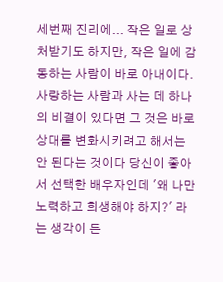세번째 진리에... 작은 일로 상처받기도 하지만, 작은 일에 감동하는 사람이 바로 아내이다. 사랑하는 사람과 사는 데 하나의 비결이 있다면 그 것은 바로 상대를 변화시키려고 해서는 안 된다는 것이다 당신이 좋아서 선택한 배우자인데 '왜 나만노력하고 희생해야 하지?' 라는 생각이 든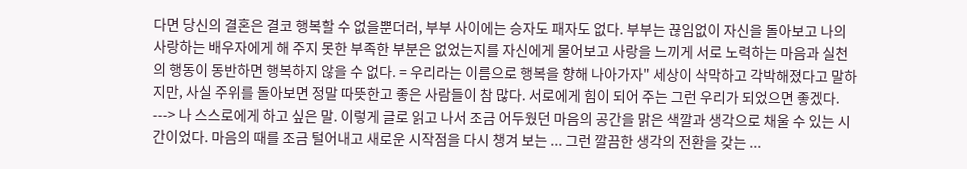다면 당신의 결혼은 결코 행복할 수 없을뿐더러, 부부 사이에는 승자도 패자도 없다. 부부는 끊임없이 자신을 돌아보고 나의 사랑하는 배우자에게 해 주지 못한 부족한 부분은 없었는지를 자신에게 물어보고 사랑을 느끼게 서로 노력하는 마음과 실천의 행동이 동반하면 행복하지 않을 수 없다. = 우리라는 이름으로 행복을 향해 나아가자" 세상이 삭막하고 각박해졌다고 말하지만, 사실 주위를 돌아보면 정말 따뜻한고 좋은 사람들이 참 많다. 서로에게 힘이 되어 주는 그런 우리가 되었으면 좋겠다. ---> 나 스스로에게 하고 싶은 말. 이렇게 글로 읽고 나서 조금 어두웠던 마음의 공간을 맑은 색깔과 생각으로 채울 수 있는 시간이었다. 마음의 때를 조금 털어내고 새로운 시작점을 다시 챙겨 보는 ... 그런 깔끔한 생각의 전환을 갖는 ...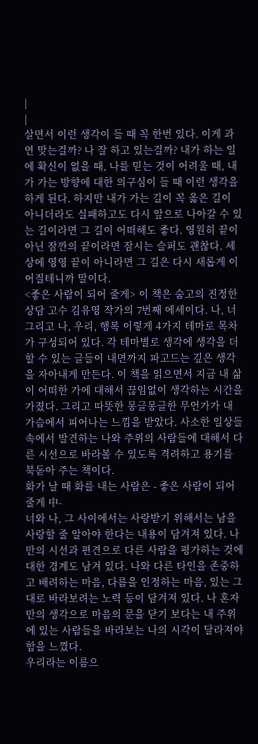|
|
살면서 이런 생각이 들 때 꼭 한번 있다. 이게 과연 맞는걸까? 나 잘 하고 있는걸까? 내가 하는 일에 확신이 없을 때, 나를 믿는 것이 어려울 때, 내가 가는 방향에 대한 의구심이 들 때 이런 생각을 하게 된다. 하지만 내가 가는 길이 꼭 옳은 길이 아니더라도 실패하고도 다시 앞으로 나아갈 수 있는 길이라면 그 길이 어떠해도 좋다. 영원히 끝이 아닌 잠깐의 끝이라면 잠시는 슬퍼도 괜찮다. 세상에 영영 끝이 아니라면 그 길은 다시 새롭게 이어질테니까 말이다.
<좋은 사람이 되어 줄게> 이 책은 숨고의 진정한 상담 고수 김유영 작가의 7번째 에세이다. 나, 너 그리고 나, 우리, 행복 이렇게 4가지 테마로 목차가 구성되어 있다. 각 테마별로 생각에 생각을 더할 수 있는 글들이 내면까지 파고드는 깊은 생각을 자아내게 만든다. 이 책을 읽으면서 지금 내 삶이 어떠한 가에 대해서 끊임없이 생각하는 시간을 가졌다. 그리고 따뜻한 몽글몽글한 무언가가 내 가슴에서 피어나는 느낌을 받았다. 사소한 일상들 속에서 발견하는 나와 주위의 사람들에 대해서 다른 시선으로 바라볼 수 있도록 격려하고 용기를 북돋아 주는 책이다.
화가 날 때 화를 내는 사람은 - 좋은 사람이 되어줄게 中-
너와 나, 그 사이에서는 사랑받기 위해서는 남을 사랑할 줄 알아야 한다는 내용이 담겨져 있다. 나만의 시선과 편견으로 다른 사람을 평가하는 것에 대한 경계도 남겨 있다. 나와 다른 타인을 존중하고 배려하는 마음, 다름을 인정하는 마음, 있는 그대로 바라보려는 노력 등이 담겨져 있다. 나 혼자만의 생각으로 마음의 문을 닫기 보다는 내 주위에 있는 사람들을 바라보는 나의 시각이 달라져야 함을 느꼈다.
우리라는 이름으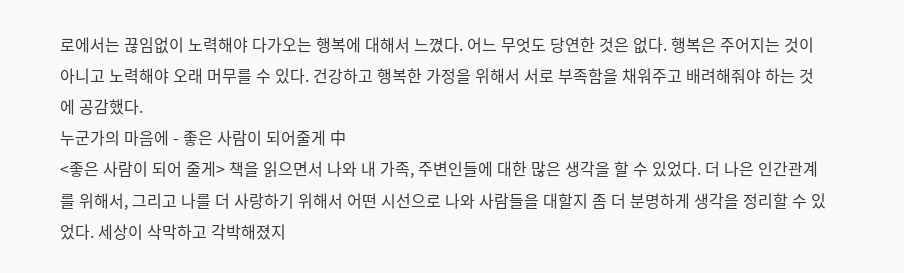로에서는 끊임없이 노력해야 다가오는 행복에 대해서 느꼈다. 어느 무엇도 당연한 것은 없다. 행복은 주어지는 것이 아니고 노력해야 오래 머무를 수 있다. 건강하고 행복한 가정을 위해서 서로 부족함을 채워주고 배려해줘야 하는 것에 공감했다.
누군가의 마음에 - 좋은 사람이 되어줄게 中
<좋은 사람이 되어 줄게> 책을 읽으면서 나와 내 가족, 주변인들에 대한 많은 생각을 할 수 있었다. 더 나은 인간관계를 위해서, 그리고 나를 더 사랑하기 위해서 어떤 시선으로 나와 사람들을 대할지 좀 더 분명하게 생각을 정리할 수 있었다. 세상이 삭막하고 각박해졌지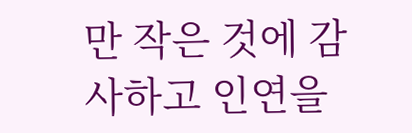만 작은 것에 감사하고 인연을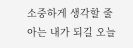소중하게 생각할 줄 아는 내가 되길 오늘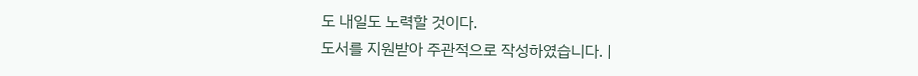도 내일도 노력할 것이다.
도서를 지원받아 주관적으로 작성하였습니다. |